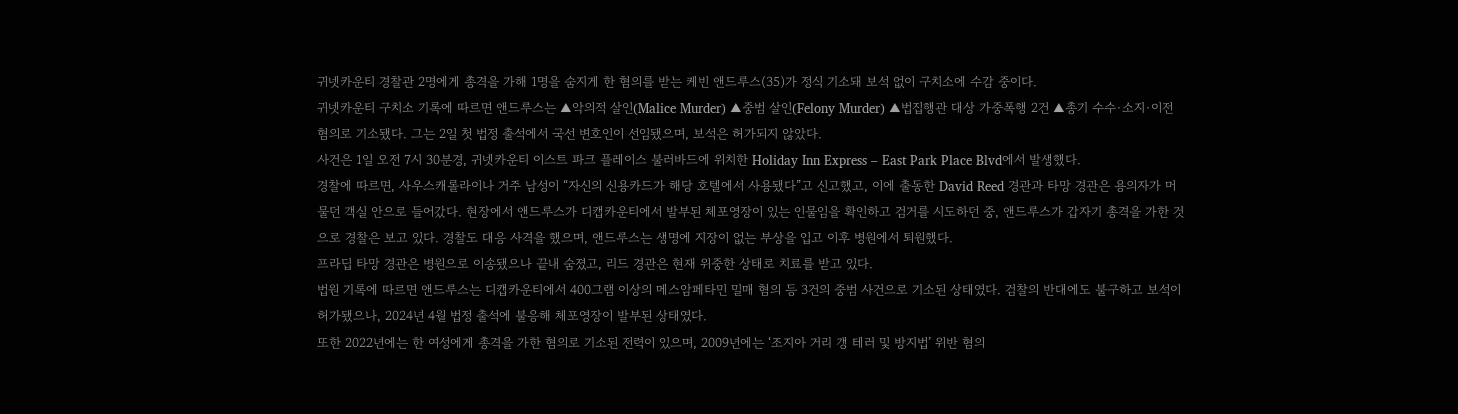귀넷카운티 경찰관 2명에게 총격을 가해 1명을 숨지게 한 혐의를 받는 케빈 앤드루스(35)가 정식 기소돼 보석 없이 구치소에 수감 중이다.
귀넷카운티 구치소 기록에 따르면 앤드루스는 ▲악의적 살인(Malice Murder) ▲중범 살인(Felony Murder) ▲법집행관 대상 가중폭행 2건 ▲총기 수수·소지·이전 혐의로 기소됐다. 그는 2일 첫 법정 출석에서 국선 변호인이 선임됐으며, 보석은 허가되지 않았다.
사건은 1일 오전 7시 30분경, 귀넷카운티 이스트 파크 플레이스 불러바드에 위치한 Holiday Inn Express – East Park Place Blvd에서 발생했다.
경찰에 따르면, 사우스캐롤라이나 거주 남성이 “자신의 신용카드가 해당 호텔에서 사용됐다”고 신고했고, 이에 출동한 David Reed 경관과 타망 경관은 용의자가 머물던 객실 안으로 들어갔다. 현장에서 앤드루스가 디캡카운티에서 발부된 체포영장이 있는 인물임을 확인하고 검거를 시도하던 중, 앤드루스가 갑자기 총격을 가한 것으로 경찰은 보고 있다. 경찰도 대응 사격을 했으며, 앤드루스는 생명에 지장이 없는 부상을 입고 이후 병원에서 퇴원했다.
프라딥 타망 경관은 병원으로 이송됐으나 끝내 숨졌고, 리드 경관은 현재 위중한 상태로 치료를 받고 있다.
법원 기록에 따르면 앤드루스는 디캡카운티에서 400그램 이상의 메스암페타민 밀매 혐의 등 3건의 중범 사건으로 기소된 상태였다. 검찰의 반대에도 불구하고 보석이 허가됐으나, 2024년 4월 법정 출석에 불응해 체포영장이 발부된 상태였다.
또한 2022년에는 한 여성에게 총격을 가한 혐의로 기소된 전력이 있으며, 2009년에는 ‘조지아 거리 갱 테러 및 방지법’ 위반 혐의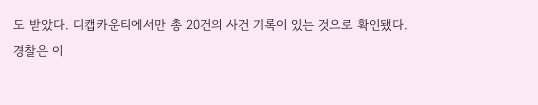도 받았다. 디캡카운티에서만 총 20건의 사건 기록이 있는 것으로 확인됐다.
경찰은 이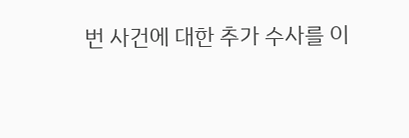번 사건에 대한 추가 수사를 이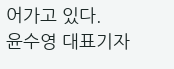어가고 있다.
윤수영 대표기자